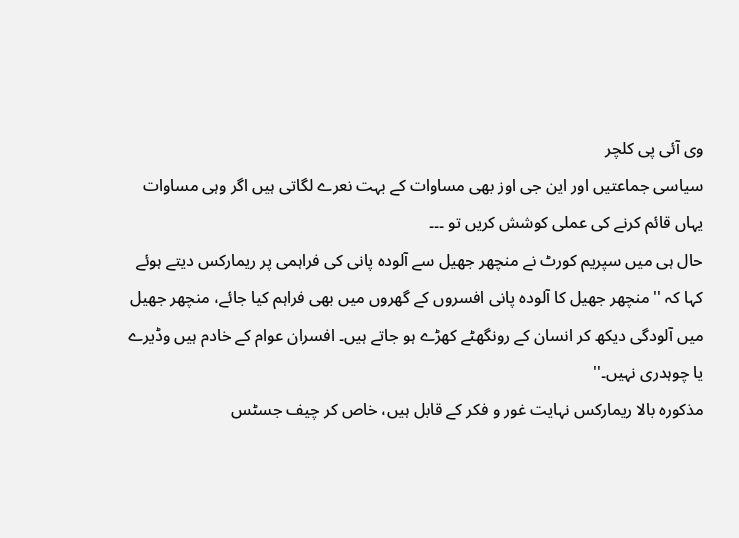وی آئی پی کلچر
سیاسی جماعتیں اور این جی اوز بھی مساوات کے بہت نعرے لگاتی ہیں اگر وہی مساوات یہاں قائم کرنے کی عملی کوشش کریں تو ۔۔۔
حال ہی میں سپریم کورٹ نے منچھر جھیل سے آلودہ پانی کی فراہمی پر ریمارکس دیتے ہوئے کہا کہ ''منچھر جھیل کا آلودہ پانی افسروں کے گھروں میں بھی فراہم کیا جائے، منچھر جھیل میں آلودگی دیکھ کر انسان کے رونگھٹے کھڑے ہو جاتے ہیں۔ افسران عوام کے خادم ہیں وڈیرے یا چوہدری نہیں۔''
مذکورہ بالا ریمارکس نہایت غور و فکر کے قابل ہیں، خاص کر چیف جسٹس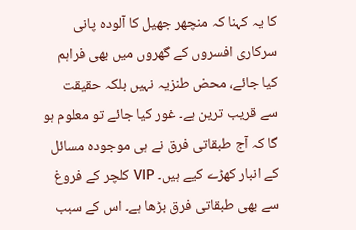کا یہ کہنا کہ منچھر جھیل کا آلودہ پانی سرکاری افسروں کے گھروں میں بھی فراہم کیا جائے، محض طنزیہ نہیں بلکہ حقیقت سے قریب ترین ہے۔ غور کیا جائے تو معلوم ہو گا کہ آج طبقاتی فرق نے ہی موجودہ مسائل کے انبار کھڑے کیے ہیں۔ VIP کلچر کے فروغ سے بھی طبقاتی فرق بڑھا ہے۔ اس کے سبب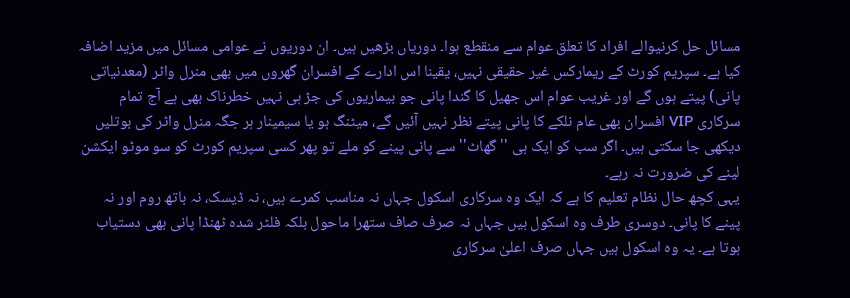مسائل حل کرنیوالے افراد کا تعلق عوام سے منقطع ہوا۔ دوریاں بڑھیں ہیں۔ ان دوریوں نے عوامی مسائل میں مزید اضافہ کیا ہے۔ سپریم کورٹ کے ریمارکس غیر حقیقی نہیں، یقینا اس ادارے کے افسران گھروں میں بھی منرل واٹر (معدنیاتی پانی) پیتے ہوں گے اور غریب عوام اس جھیل کا گندا پانی جو بیماریوں کی جڑ ہی نہیں خطرناک بھی ہے آج تمام سرکاری VIP افسران بھی عام نلکے کا پانی پیتے نظر نہیں آئیں گے، میٹنگ ہو یا سیمینار ہر جگہ منرل واٹر کی بوتلیں دیکھی جا سکتی ہیں۔ اگر سب کو ایک ہی ''گھاٹ'' سے پانی پینے کو ملے تو پھر کسی سپریم کورٹ کو سو موٹو ایکشن لینے کی ضرورت نہ رہے۔
یہی کچھ حال نظام تعلیم کا ہے کہ ایک وہ سرکاری اسکول جہاں نہ مناسب کمرے ہیں، نہ ڈیسک، نہ باتھ روم اور نہ پینے کا پانی۔ دوسری طرف وہ اسکول ہیں جہاں نہ صرف صاف ستھرا ماحول بلکہ فلٹر شدہ ٹھنڈا پانی بھی دستیاب ہوتا ہے۔ یہ وہ اسکول ہیں جہاں صرف اعلیٰ سرکاری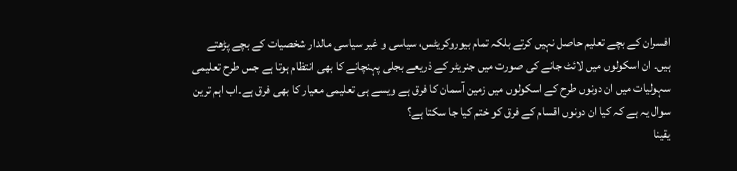افسران کے بچے تعلیم حاصل نہیں کرتے بلکہ تمام بیوروکریٹس، سیاسی و غیر سیاسی مالدار شخصیات کے بچے پڑھتے ہیں۔ ان اسکولوں میں لائٹ جانے کی صورت میں جنریٹر کے ذریعے بجلی پہنچانے کا بھی انتظام ہوتا ہے جس طرح تعلیمی سہولیات میں ان دونوں طرح کے اسکولوں میں زمین آسمان کا فرق ہے ویسے ہی تعلیمی معیار کا بھی فرق ہے۔اب اہم ترین سوال یہ ہے کہ کیا ان دونوں اقسام کے فرق کو ختم کیا جا سکتا ہے؟
یقینا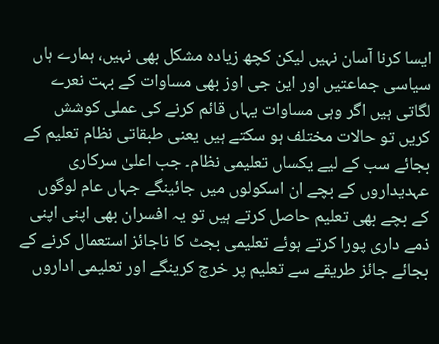ایسا کرنا آسان نہیں لیکن کچھ زیادہ مشکل بھی نہیں، ہمارے ہاں سیاسی جماعتیں اور این جی اوز بھی مساوات کے بہت نعرے لگاتی ہیں اگر وہی مساوات یہاں قائم کرنے کی عملی کوشش کریں تو حالات مختلف ہو سکتے ہیں یعنی طبقاتی نظام تعلیم کے بجائے سب کے لیے یکساں تعلیمی نظام۔ جب اعلیٰ سرکاری عہدیداروں کے بچے ان اسکولوں میں جائینگے جہاں عام لوگوں کے بچے بھی تعلیم حاصل کرتے ہیں تو یہ افسران بھی اپنی اپنی ذمے داری پورا کرتے ہوئے تعلیمی بجٹ کا ناجائز استعمال کرنے کے بجائے جائز طریقے سے تعلیم پر خرچ کرینگے اور تعلیمی اداروں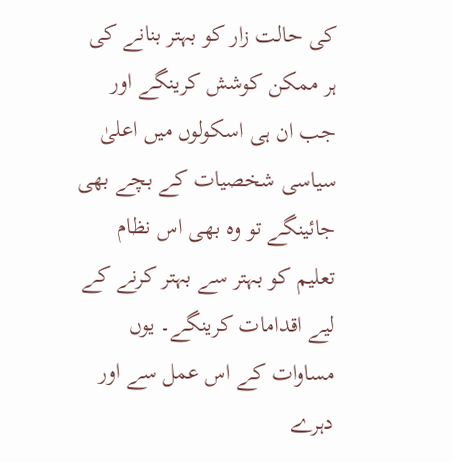کی حالت زار کو بہتر بنانے کی ہر ممکن کوشش کرینگے اور جب ان ہی اسکولوں میں اعلیٰ سیاسی شخصیات کے بچے بھی جائینگے تو وہ بھی اس نظام تعلیم کو بہتر سے بہتر کرنے کے لیے اقدامات کرینگے۔ یوں مساوات کے اس عمل سے اور دہرے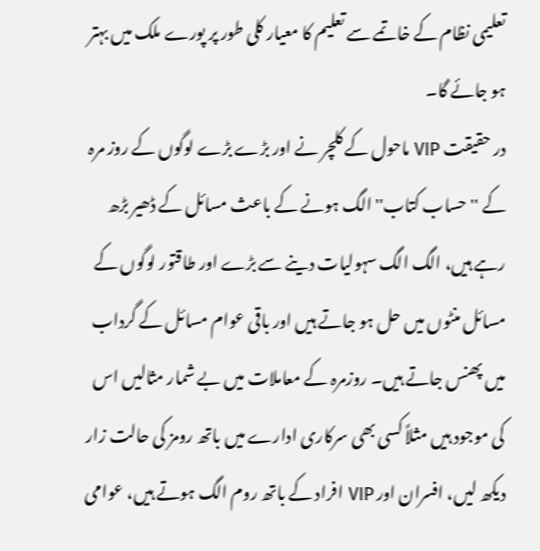تعلیمی نظام کے خاتمے سے تعلیم کا معیار کلی طور پر پورے ملک میں بہتر ہو جائے گا۔
در حقیقت VIP ماحول کے کلچر نے اور بڑے بڑے لوگوں کے روز مرہ کے ''حساب کتاب'' الگ ہونے کے باعث مسائل کے ڈھیر بڑھ رہے ہیں، الگ الگ سہولیات دینے سے بڑے اور طاقتور لوگوں کے مسائل منٹوں میں حل ہو جاتے ہیں اور باقی عوام مسائل کے گرداب میں پھنس جاتے ہیں۔ روزمرہ کے معاملات میں بے شمار مثالیں اس کی موجود ہیں مثلاً کسی بھی سرکاری ادارے میں باتھ رومز کی حالت زار دیکھ لیں، افسران اور VIP افراد کے باتھ روم الگ ہوتے ہیں، عوامی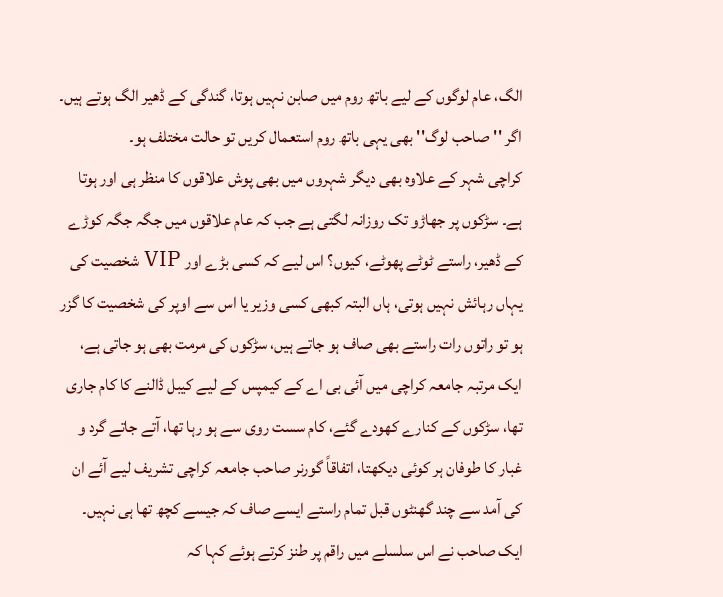الگ، عام لوگوں کے لیے باتھ روم میں صابن نہیں ہوتا، گندگی کے ڈھیر الگ ہوتے ہیں۔ اگر ''صاحب لوگ'' بھی یہی باتھ روم استعمال کریں تو حالت مختلف ہو۔
کراچی شہر کے علاوہ بھی دیگر شہروں میں بھی پوش علاقوں کا منظر ہی اور ہوتا ہے۔ سڑکوں پر جھاڑو تک روزانہ لگتی ہے جب کہ عام علاقوں میں جگہ جگہ کوڑے کے ڈھیر، راستے ٹوٹے پھوٹے، کیوں؟ اس لیے کہ کسی بڑے اور VIP شخصیت کی یہاں رہائش نہیں ہوتی، ہاں البتہ کبھی کسی وزیر یا اس سے اوپر کی شخصیت کا گزر ہو تو راتوں رات راستے بھی صاف ہو جاتے ہیں، سڑکوں کی مرمت بھی ہو جاتی ہے، ایک مرتبہ جامعہ کراچی میں آئی بی اے کے کیمپس کے لیے کیبل ڈالنے کا کام جاری تھا، سڑکوں کے کنارے کھودے گئے، کام سست روی سے ہو رہا تھا، آتے جاتے گرد و غبار کا طوفان ہر کوئی دیکھتا، اتفاقاً گورنر صاحب جامعہ کراچی تشریف لیے آئے ان کی آمد سے چند گھنٹوں قبل تمام راستے ایسے صاف کہ جیسے کچھ تھا ہی نہیں۔
ایک صاحب نے اس سلسلے میں راقم پر طنز کرتے ہوئے کہا کہ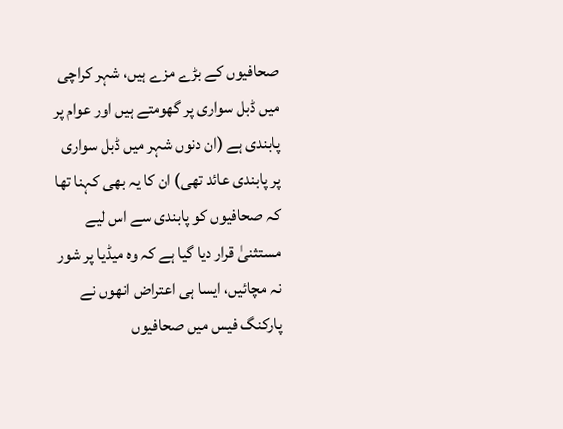صحافیوں کے بڑے مزے ہیں، شہر کراچی میں ڈبل سواری پر گھومتے ہیں اور عوام پر پابندی ہے (ان دنوں شہر میں ڈبل سواری پر پابندی عائد تھی) ان کا یہ بھی کہنا تھا کہ صحافیوں کو پابندی سے اس لیے مستثنیٰ قرار دیا گیا ہے کہ وہ میڈیا پر شور نہ مچائیں، ایسا ہی اعتراض انھوں نے پارکنگ فیس میں صحافیوں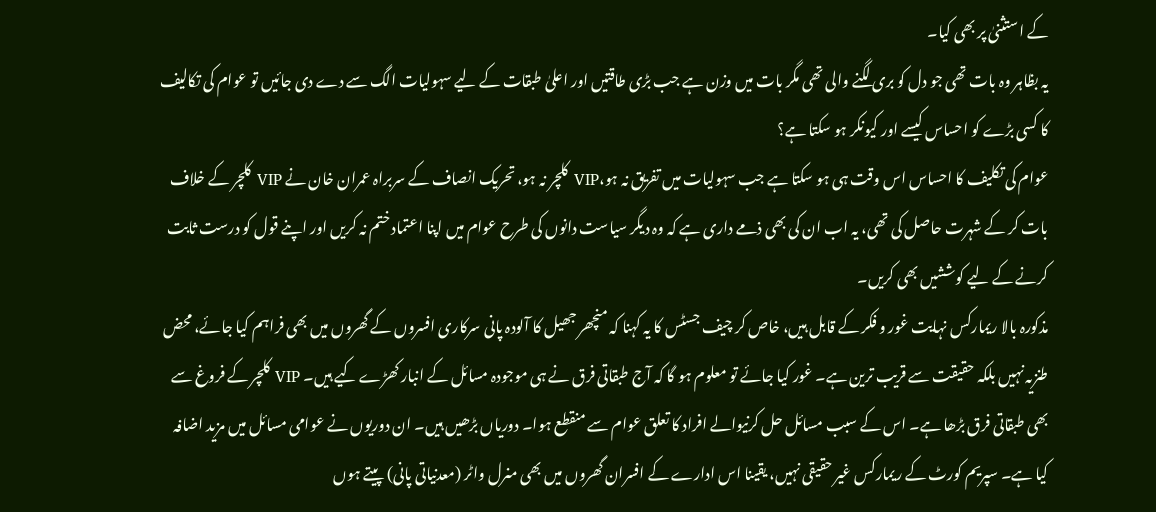کے استثنیٰ پر بھی کیا۔
یہ بظاہر وہ بات تھی جو دل کو بری لگنے والی تھی مگر بات میں وزن ہے جب بڑی طاقتیں اور اعلیٰ طبقات کے لیے سہولیات الگ سے دے دی جائیں تو عوام کی تکالیف کا کسی بڑے کو احساس کیسے اور کیونکر ہو سکتا ہے؟
عوام کی تکلیف کا احساس اس وقت ہی ہو سکتا ہے جب سہولیات میں تفریق نہ ہو،VIP کلچر نہ ہو، تحریک انصاف کے سربراہ عمران خان نے VIP کلچر کے خلاف بات کر کے شہرت حاصل کی تھی، یہ اب ان کی بھی ذمے داری ہے کہ وہ دیگر سیاست دانوں کی طرح عوام میں اپنا اعتماد ختم نہ کریں اور اپنے قول کو درست ثابت کرنے کے لیے کوششیں بھی کریں۔
مذکورہ بالا ریمارکس نہایت غور و فکر کے قابل ہیں، خاص کر چیف جسٹس کا یہ کہنا کہ منچھر جھیل کا آلودہ پانی سرکاری افسروں کے گھروں میں بھی فراہم کیا جائے، محض طنزیہ نہیں بلکہ حقیقت سے قریب ترین ہے۔ غور کیا جائے تو معلوم ہو گا کہ آج طبقاتی فرق نے ہی موجودہ مسائل کے انبار کھڑے کیے ہیں۔ VIP کلچر کے فروغ سے بھی طبقاتی فرق بڑھا ہے۔ اس کے سبب مسائل حل کرنیوالے افراد کا تعلق عوام سے منقطع ہوا۔ دوریاں بڑھیں ہیں۔ ان دوریوں نے عوامی مسائل میں مزید اضافہ کیا ہے۔ سپریم کورٹ کے ریمارکس غیر حقیقی نہیں، یقینا اس ادارے کے افسران گھروں میں بھی منرل واٹر (معدنیاتی پانی) پیتے ہوں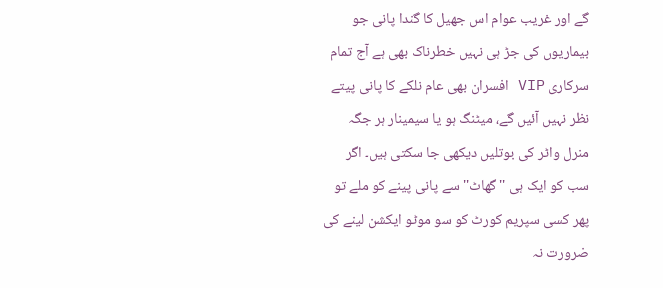گے اور غریب عوام اس جھیل کا گندا پانی جو بیماریوں کی جڑ ہی نہیں خطرناک بھی ہے آج تمام سرکاری VIP افسران بھی عام نلکے کا پانی پیتے نظر نہیں آئیں گے، میٹنگ ہو یا سیمینار ہر جگہ منرل واٹر کی بوتلیں دیکھی جا سکتی ہیں۔ اگر سب کو ایک ہی ''گھاٹ'' سے پانی پینے کو ملے تو پھر کسی سپریم کورٹ کو سو موٹو ایکشن لینے کی ضرورت نہ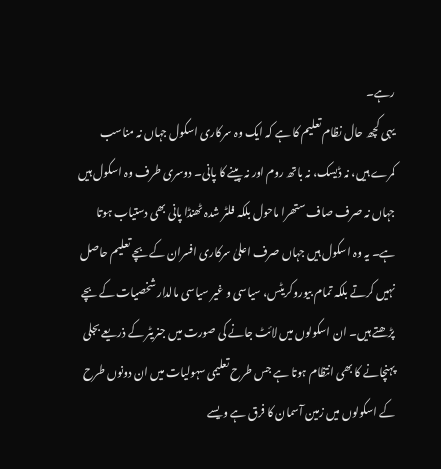رہے۔
یہی کچھ حال نظام تعلیم کا ہے کہ ایک وہ سرکاری اسکول جہاں نہ مناسب کمرے ہیں، نہ ڈیسک، نہ باتھ روم اور نہ پینے کا پانی۔ دوسری طرف وہ اسکول ہیں جہاں نہ صرف صاف ستھرا ماحول بلکہ فلٹر شدہ ٹھنڈا پانی بھی دستیاب ہوتا ہے۔ یہ وہ اسکول ہیں جہاں صرف اعلیٰ سرکاری افسران کے بچے تعلیم حاصل نہیں کرتے بلکہ تمام بیوروکریٹس، سیاسی و غیر سیاسی مالدار شخصیات کے بچے پڑھتے ہیں۔ ان اسکولوں میں لائٹ جانے کی صورت میں جنریٹر کے ذریعے بجلی پہنچانے کا بھی انتظام ہوتا ہے جس طرح تعلیمی سہولیات میں ان دونوں طرح کے اسکولوں میں زمین آسمان کا فرق ہے ویسے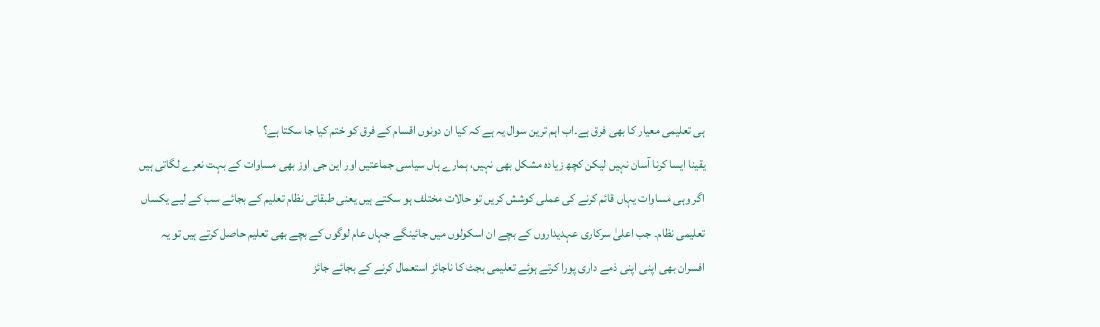ہی تعلیمی معیار کا بھی فرق ہے۔اب اہم ترین سوال یہ ہے کہ کیا ان دونوں اقسام کے فرق کو ختم کیا جا سکتا ہے؟
یقینا ایسا کرنا آسان نہیں لیکن کچھ زیادہ مشکل بھی نہیں، ہمارے ہاں سیاسی جماعتیں اور این جی اوز بھی مساوات کے بہت نعرے لگاتی ہیں اگر وہی مساوات یہاں قائم کرنے کی عملی کوشش کریں تو حالات مختلف ہو سکتے ہیں یعنی طبقاتی نظام تعلیم کے بجائے سب کے لیے یکساں تعلیمی نظام۔ جب اعلیٰ سرکاری عہدیداروں کے بچے ان اسکولوں میں جائینگے جہاں عام لوگوں کے بچے بھی تعلیم حاصل کرتے ہیں تو یہ افسران بھی اپنی اپنی ذمے داری پورا کرتے ہوئے تعلیمی بجٹ کا ناجائز استعمال کرنے کے بجائے جائز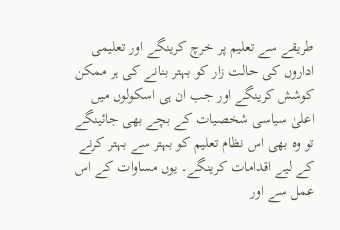طریقے سے تعلیم پر خرچ کرینگے اور تعلیمی اداروں کی حالت زار کو بہتر بنانے کی ہر ممکن کوشش کرینگے اور جب ان ہی اسکولوں میں اعلیٰ سیاسی شخصیات کے بچے بھی جائینگے تو وہ بھی اس نظام تعلیم کو بہتر سے بہتر کرنے کے لیے اقدامات کرینگے۔ یوں مساوات کے اس عمل سے اور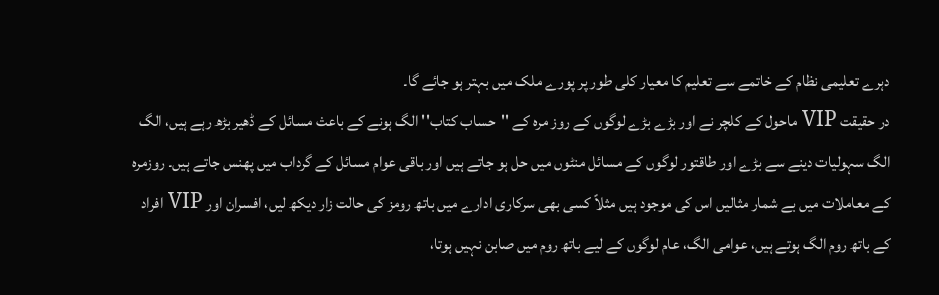دہرے تعلیمی نظام کے خاتمے سے تعلیم کا معیار کلی طور پر پورے ملک میں بہتر ہو جائے گا۔
در حقیقت VIP ماحول کے کلچر نے اور بڑے بڑے لوگوں کے روز مرہ کے ''حساب کتاب'' الگ ہونے کے باعث مسائل کے ڈھیر بڑھ رہے ہیں، الگ الگ سہولیات دینے سے بڑے اور طاقتور لوگوں کے مسائل منٹوں میں حل ہو جاتے ہیں اور باقی عوام مسائل کے گرداب میں پھنس جاتے ہیں۔ روزمرہ کے معاملات میں بے شمار مثالیں اس کی موجود ہیں مثلاً کسی بھی سرکاری ادارے میں باتھ رومز کی حالت زار دیکھ لیں، افسران اور VIP افراد کے باتھ روم الگ ہوتے ہیں، عوامی الگ، عام لوگوں کے لیے باتھ روم میں صابن نہیں ہوتا،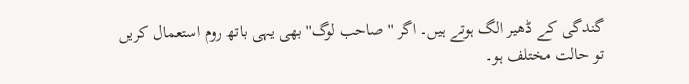گندگی کے ڈھیر الگ ہوتے ہیں۔ اگر ''صاحب لوگ'' بھی یہی باتھ روم استعمال کریں تو حالت مختلف ہو۔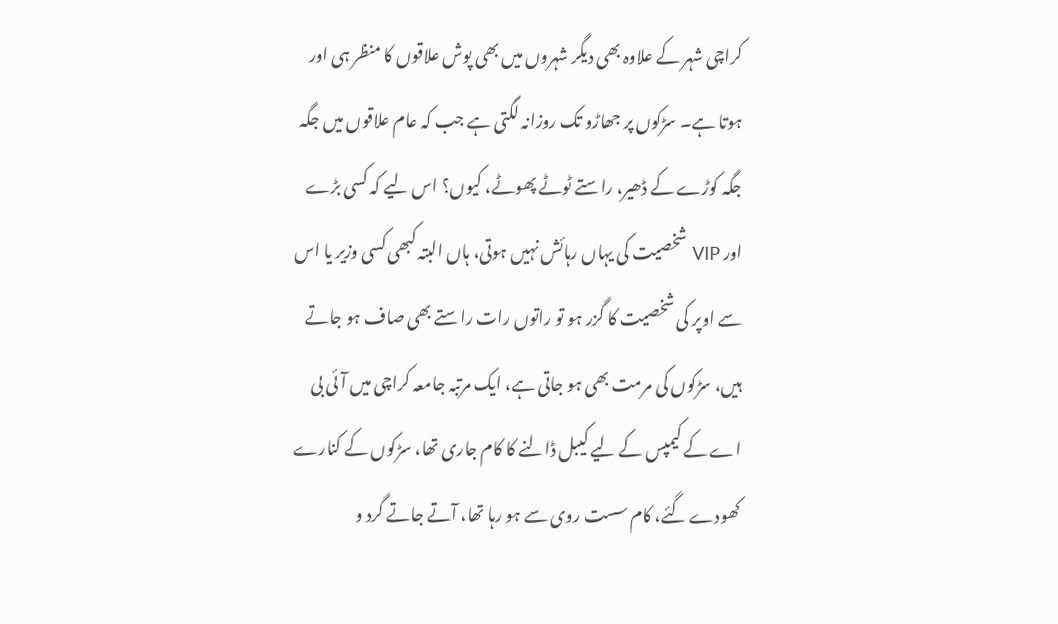کراچی شہر کے علاوہ بھی دیگر شہروں میں بھی پوش علاقوں کا منظر ہی اور ہوتا ہے۔ سڑکوں پر جھاڑو تک روزانہ لگتی ہے جب کہ عام علاقوں میں جگہ جگہ کوڑے کے ڈھیر، راستے ٹوٹے پھوٹے، کیوں؟ اس لیے کہ کسی بڑے اور VIP شخصیت کی یہاں رہائش نہیں ہوتی، ہاں البتہ کبھی کسی وزیر یا اس سے اوپر کی شخصیت کا گزر ہو تو راتوں رات راستے بھی صاف ہو جاتے ہیں، سڑکوں کی مرمت بھی ہو جاتی ہے، ایک مرتبہ جامعہ کراچی میں آئی بی اے کے کیمپس کے لیے کیبل ڈالنے کا کام جاری تھا، سڑکوں کے کنارے کھودے گئے، کام سست روی سے ہو رہا تھا، آتے جاتے گرد و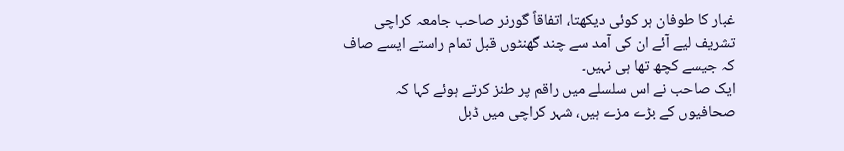غبار کا طوفان ہر کوئی دیکھتا، اتفاقاً گورنر صاحب جامعہ کراچی تشریف لیے آئے ان کی آمد سے چند گھنٹوں قبل تمام راستے ایسے صاف کہ جیسے کچھ تھا ہی نہیں۔
ایک صاحب نے اس سلسلے میں راقم پر طنز کرتے ہوئے کہا کہ صحافیوں کے بڑے مزے ہیں، شہر کراچی میں ڈبل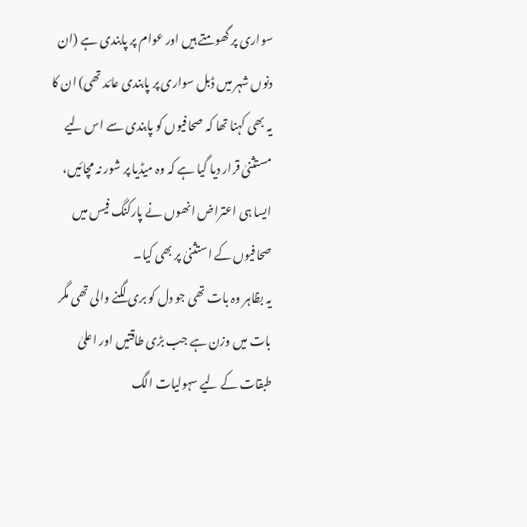سواری پر گھومتے ہیں اور عوام پر پابندی ہے (ان دنوں شہر میں ڈبل سواری پر پابندی عائد تھی) ان کا یہ بھی کہنا تھا کہ صحافیوں کو پابندی سے اس لیے مستثنیٰ قرار دیا گیا ہے کہ وہ میڈیا پر شور نہ مچائیں، ایسا ہی اعتراض انھوں نے پارکنگ فیس میں صحافیوں کے استثنیٰ پر بھی کیا۔
یہ بظاہر وہ بات تھی جو دل کو بری لگنے والی تھی مگر بات میں وزن ہے جب بڑی طاقتیں اور اعلیٰ طبقات کے لیے سہولیات الگ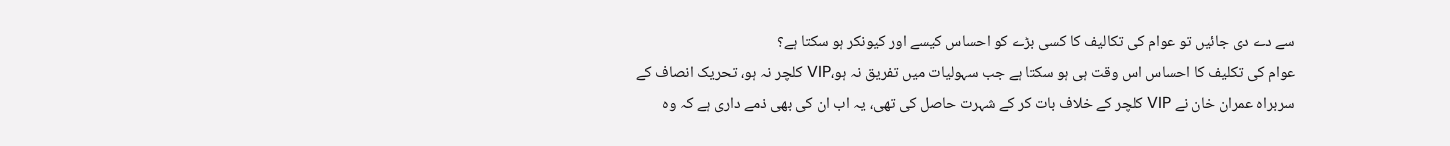سے دے دی جائیں تو عوام کی تکالیف کا کسی بڑے کو احساس کیسے اور کیونکر ہو سکتا ہے؟
عوام کی تکلیف کا احساس اس وقت ہی ہو سکتا ہے جب سہولیات میں تفریق نہ ہو،VIP کلچر نہ ہو، تحریک انصاف کے سربراہ عمران خان نے VIP کلچر کے خلاف بات کر کے شہرت حاصل کی تھی، یہ اب ان کی بھی ذمے داری ہے کہ وہ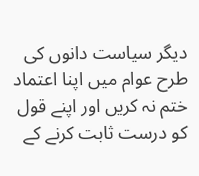دیگر سیاست دانوں کی طرح عوام میں اپنا اعتماد ختم نہ کریں اور اپنے قول کو درست ثابت کرنے کے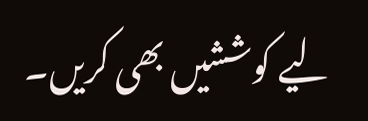لیے کوششیں بھی کریں۔